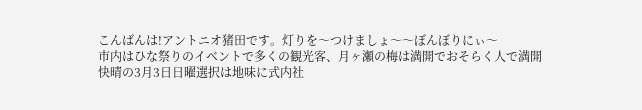こんばんは!アントニオ猪田です。灯りを〜つけましょ〜〜ぼんぼりにぃ〜
市内はひな祭りのイベントで多くの観光客、月ヶ瀬の梅は満開でおそらく人で満開
快晴の3月3日日曜選択は地味に式内社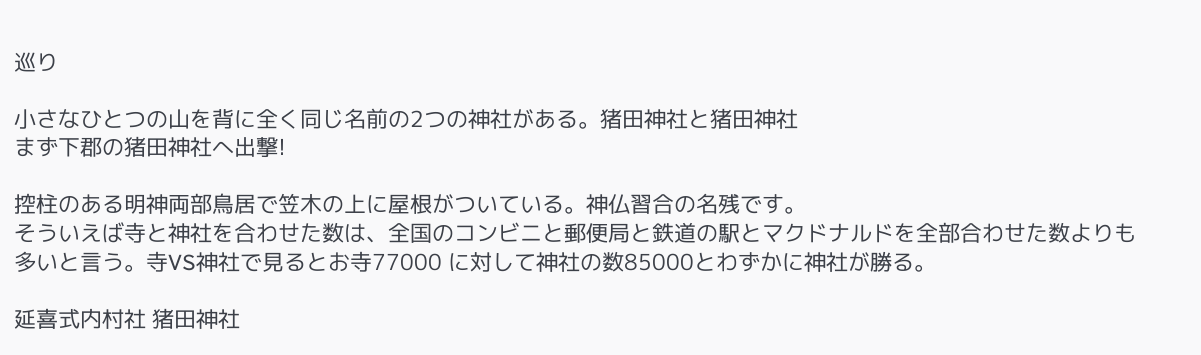巡り

小さなひとつの山を背に全く同じ名前の2つの神社がある。猪田神社と猪田神社
まず下郡の猪田神社へ出撃!

控柱のある明神両部鳥居で笠木の上に屋根がついている。神仏習合の名残です。
そういえば寺と神社を合わせた数は、全国のコンビニと郵便局と鉄道の駅とマクドナルドを全部合わせた数よりも多いと言う。寺VS神社で見るとお寺77000 に対して神社の数85000とわずかに神社が勝る。

延喜式内村社 猪田神社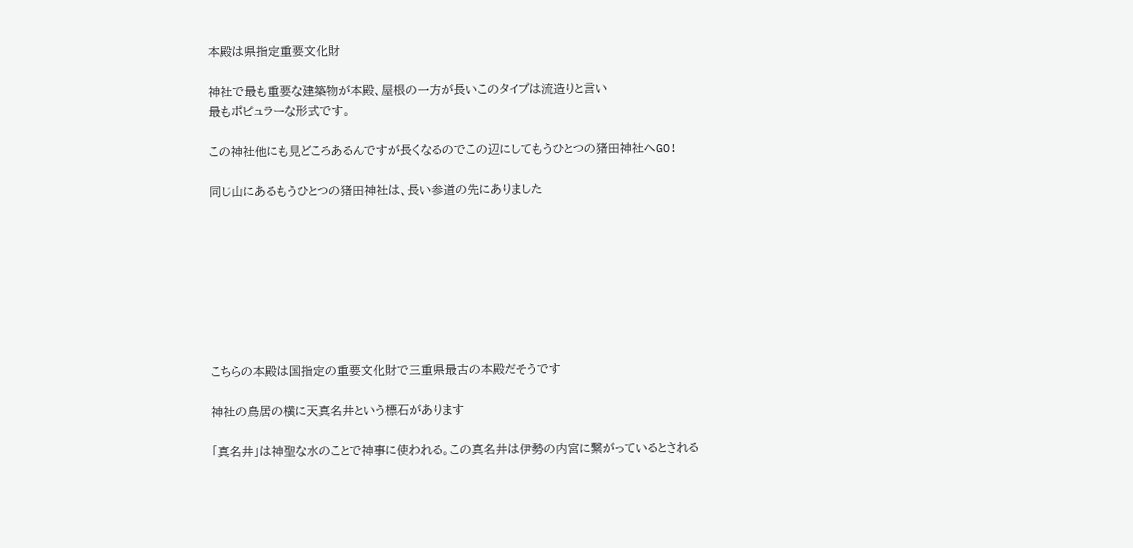本殿は県指定重要文化財

神社で最も重要な建築物が本殿、屋根の一方が長いこのタイプは流造りと言い
最もポピュラーな形式です。

この神社他にも見どころあるんですが長くなるのでこの辺にしてもうひとつの猪田神社へGO!

同じ山にあるもうひとつの猪田神社は、長い参道の先にありました








こちらの本殿は国指定の重要文化財で三重県最古の本殿だそうです

神社の鳥居の横に天真名井という標石があります

「真名井」は神聖な水のことで神事に使われる。この真名井は伊勢の内宮に繋がっているとされる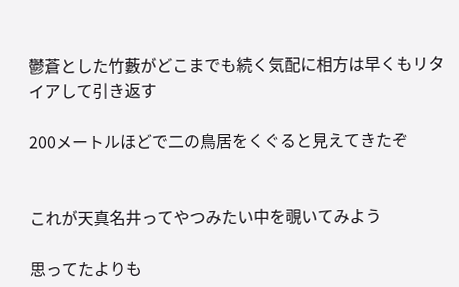鬱蒼とした竹藪がどこまでも続く気配に相方は早くもリタイアして引き返す

200メートルほどで二の鳥居をくぐると見えてきたぞ


これが天真名井ってやつみたい中を覗いてみよう

思ってたよりも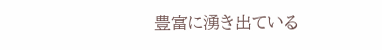豊富に湧き出ている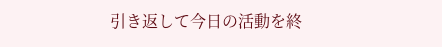引き返して今日の活動を終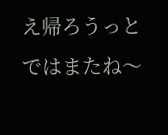え帰ろうっと
ではまたね〜